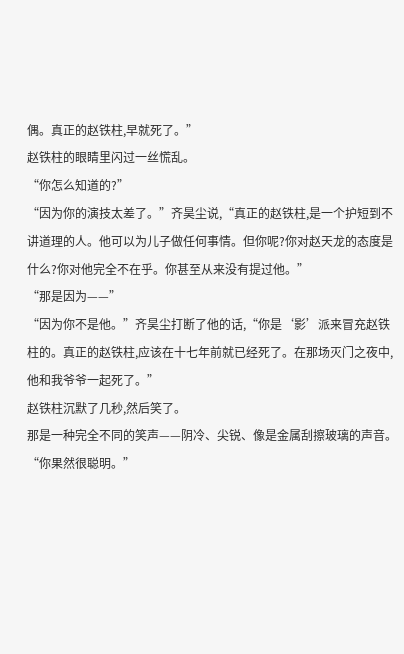偶。真正的赵铁柱,早就死了。”
赵铁柱的眼睛里闪过一丝慌乱。
“你怎么知道的?”
“因为你的演技太差了。”齐昊尘说,“真正的赵铁柱,是一个护短到不讲道理的人。他可以为儿子做任何事情。但你呢?你对赵天龙的态度是什么?你对他完全不在乎。你甚至从来没有提过他。”
“那是因为——”
“因为你不是他。”齐昊尘打断了他的话,“你是‘影’派来冒充赵铁柱的。真正的赵铁柱,应该在十七年前就已经死了。在那场灭门之夜中,他和我爷爷一起死了。”
赵铁柱沉默了几秒,然后笑了。
那是一种完全不同的笑声——阴冷、尖锐、像是金属刮擦玻璃的声音。
“你果然很聪明。”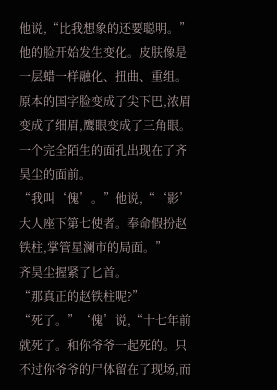他说,“比我想象的还要聪明。”
他的脸开始发生变化。皮肤像是一层蜡一样融化、扭曲、重组。原本的国字脸变成了尖下巴,浓眉变成了细眉,鹰眼变成了三角眼。
一个完全陌生的面孔出现在了齐昊尘的面前。
“我叫‘傀’。”他说,“‘影’大人座下第七使者。奉命假扮赵铁柱,掌管星澜市的局面。”
齐昊尘握紧了匕首。
“那真正的赵铁柱呢?”
“死了。”‘傀’说,“十七年前就死了。和你爷爷一起死的。只不过你爷爷的尸体留在了现场,而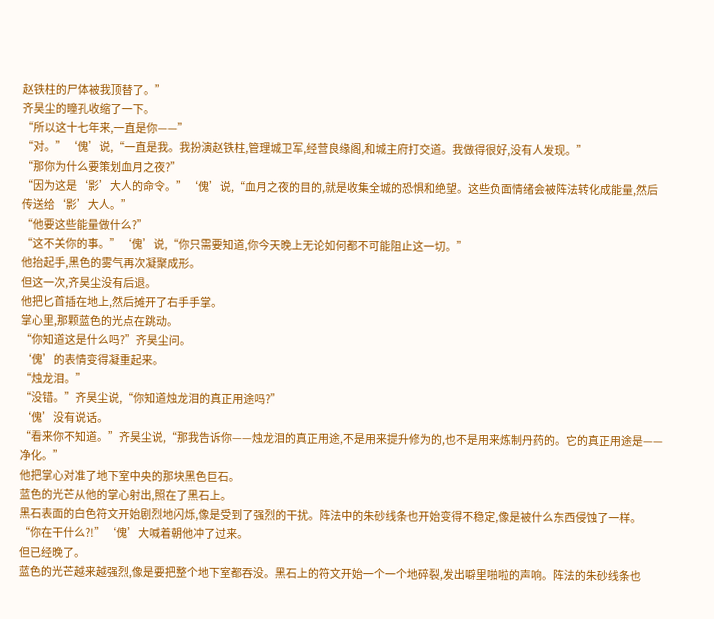赵铁柱的尸体被我顶替了。”
齐昊尘的瞳孔收缩了一下。
“所以这十七年来,一直是你——”
“对。”‘傀’说,“一直是我。我扮演赵铁柱,管理城卫军,经营良缘阁,和城主府打交道。我做得很好,没有人发现。”
“那你为什么要策划血月之夜?”
“因为这是‘影’大人的命令。”‘傀’说,“血月之夜的目的,就是收集全城的恐惧和绝望。这些负面情绪会被阵法转化成能量,然后传送给‘影’大人。”
“他要这些能量做什么?”
“这不关你的事。”‘傀’说,“你只需要知道,你今天晚上无论如何都不可能阻止这一切。”
他抬起手,黑色的雾气再次凝聚成形。
但这一次,齐昊尘没有后退。
他把匕首插在地上,然后摊开了右手手掌。
掌心里,那颗蓝色的光点在跳动。
“你知道这是什么吗?”齐昊尘问。
‘傀’的表情变得凝重起来。
“烛龙泪。”
“没错。”齐昊尘说,“你知道烛龙泪的真正用途吗?”
‘傀’没有说话。
“看来你不知道。”齐昊尘说,“那我告诉你——烛龙泪的真正用途,不是用来提升修为的,也不是用来炼制丹药的。它的真正用途是——净化。”
他把掌心对准了地下室中央的那块黑色巨石。
蓝色的光芒从他的掌心射出,照在了黑石上。
黑石表面的白色符文开始剧烈地闪烁,像是受到了强烈的干扰。阵法中的朱砂线条也开始变得不稳定,像是被什么东西侵蚀了一样。
“你在干什么?!”‘傀’大喊着朝他冲了过来。
但已经晚了。
蓝色的光芒越来越强烈,像是要把整个地下室都吞没。黑石上的符文开始一个一个地碎裂,发出噼里啪啦的声响。阵法的朱砂线条也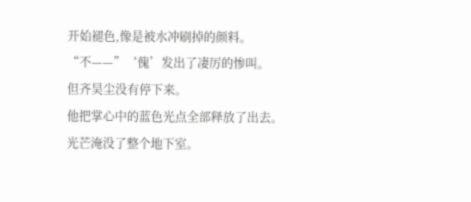开始褪色,像是被水冲刷掉的颜料。
“不——”‘傀’发出了凄厉的惨叫。
但齐昊尘没有停下来。
他把掌心中的蓝色光点全部释放了出去。
光芒淹没了整个地下室。